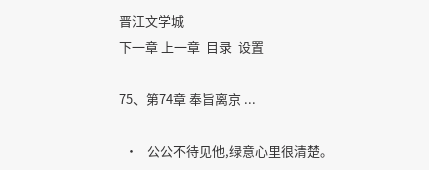晋江文学城
下一章 上一章  目录  设置

75、第74章 奉旨离京 ...

  •   公公不待见他,绿意心里很清楚。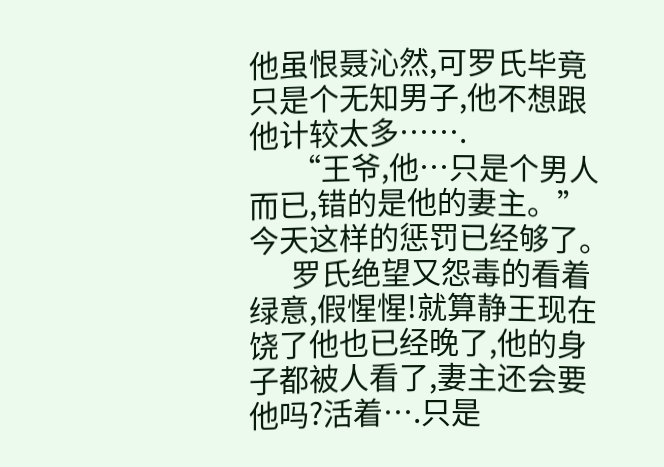他虽恨聂沁然,可罗氏毕竟只是个无知男子,他不想跟他计较太多…….
      “王爷,他…只是个男人而已,错的是他的妻主。”今天这样的惩罚已经够了。
      罗氏绝望又怨毒的看着绿意,假惺惺!就算静王现在饶了他也已经晚了,他的身子都被人看了,妻主还会要他吗?活着….只是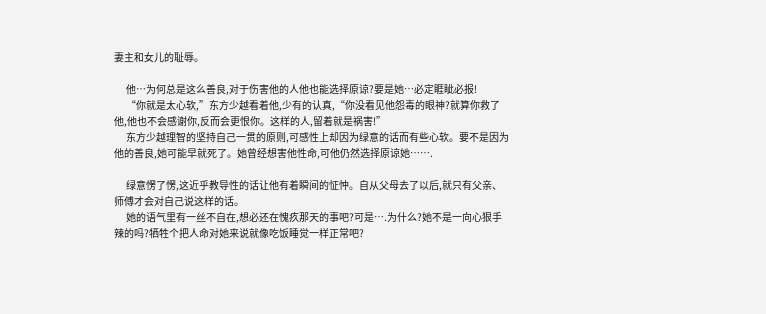妻主和女儿的耻辱。

      他…为何总是这么善良,对于伤害他的人他也能选择原谅?要是她…必定睚眦必报!
      “你就是太心软,”东方少越看着他,少有的认真,“你没看见他怨毒的眼神?就算你救了他,他也不会感谢你,反而会更恨你。这样的人,留着就是祸害!”
      东方少越理智的坚持自己一贯的原则,可感性上却因为绿意的话而有些心软。要不是因为他的善良,她可能早就死了。她曾经想害他性命,可他仍然选择原谅她…….

      绿意愣了愣,这近乎教导性的话让他有着瞬间的怔忡。自从父母去了以后,就只有父亲、师傅才会对自己说这样的话。
      她的语气里有一丝不自在,想必还在愧疚那天的事吧?可是….为什么?她不是一向心狠手辣的吗?牺牲个把人命对她来说就像吃饭睡觉一样正常吧?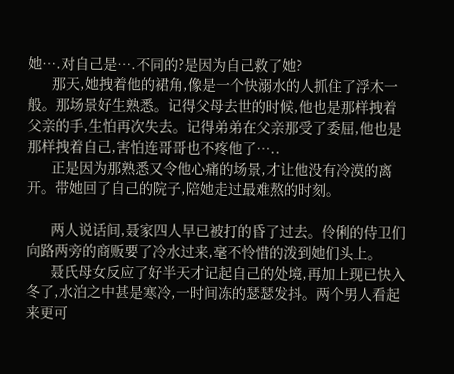她….对自己是….不同的?是因为自己救了她?
      那天,她拽着他的裙角,像是一个快溺水的人抓住了浮木一般。那场景好生熟悉。记得父母去世的时候,他也是那样拽着父亲的手,生怕再次失去。记得弟弟在父亲那受了委屈,他也是那样拽着自己,害怕连哥哥也不疼他了…..
      正是因为那熟悉又令他心痛的场景,才让他没有冷漠的离开。带她回了自己的院子,陪她走过最难熬的时刻。

      两人说话间,聂家四人早已被打的昏了过去。伶俐的侍卫们向路两旁的商贩要了冷水过来,毫不怜惜的泼到她们头上。
      聂氏母女反应了好半天才记起自己的处境,再加上现已快入冬了,水泊之中甚是寒冷,一时间冻的瑟瑟发抖。两个男人看起来更可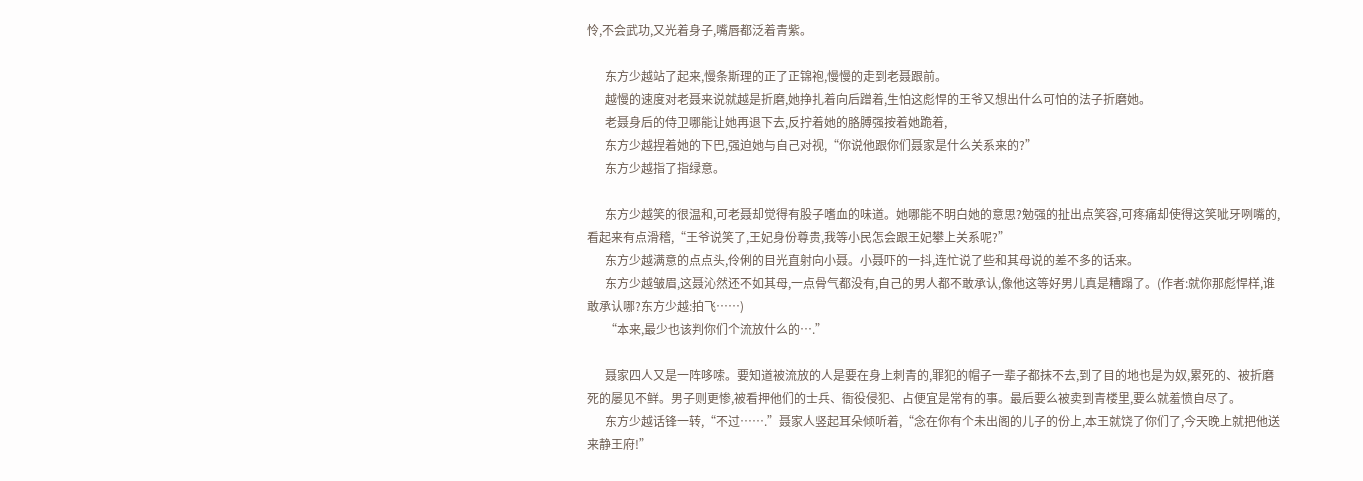怜,不会武功,又光着身子,嘴唇都泛着青紫。

      东方少越站了起来,慢条斯理的正了正锦袍,慢慢的走到老聂跟前。
      越慢的速度对老聂来说就越是折磨,她挣扎着向后蹭着,生怕这彪悍的王爷又想出什么可怕的法子折磨她。
      老聂身后的侍卫哪能让她再退下去,反拧着她的胳膊强按着她跪着,
      东方少越捏着她的下巴,强迫她与自己对视,“你说他跟你们聂家是什么关系来的?”
      东方少越指了指绿意。

      东方少越笑的很温和,可老聂却觉得有股子嗜血的味道。她哪能不明白她的意思?勉强的扯出点笑容,可疼痛却使得这笑呲牙咧嘴的,看起来有点滑稽,“王爷说笑了,王妃身份尊贵,我等小民怎会跟王妃攀上关系呢?”
      东方少越满意的点点头,伶俐的目光直射向小聂。小聂吓的一抖,连忙说了些和其母说的差不多的话来。
      东方少越皱眉,这聂沁然还不如其母,一点骨气都没有,自己的男人都不敢承认,像他这等好男儿真是糟蹋了。(作者:就你那彪悍样,谁敢承认哪?东方少越:拍飞……)
      “本来,最少也该判你们个流放什么的….”

      聂家四人又是一阵哆嗦。要知道被流放的人是要在身上刺青的,罪犯的帽子一辈子都抹不去,到了目的地也是为奴,累死的、被折磨死的屡见不鲜。男子则更惨,被看押他们的士兵、衙役侵犯、占便宜是常有的事。最后要么被卖到青楼里,要么就羞愤自尽了。
      东方少越话锋一转,“不过…….”聂家人竖起耳朵倾听着,“念在你有个未出阁的儿子的份上,本王就饶了你们了,今天晚上就把他送来静王府!”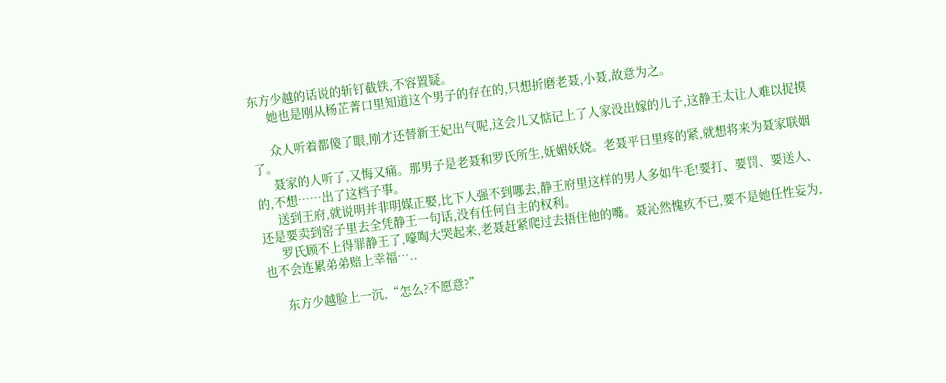东方少越的话说的斩钉截铁,不容置疑。
      她也是刚从杨芷菁口里知道这个男子的存在的,只想折磨老聂,小聂,故意为之。

      众人听着都傻了眼,刚才还替新王妃出气呢,这会儿又惦记上了人家没出嫁的儿子,这静王太让人难以捉摸了。
      聂家的人听了,又悔又痛。那男子是老聂和罗氏所生,妩媚妖娆。老聂平日里疼的紧,就想将来为聂家联姻的,不想……出了这档子事。
      送到王府,就说明并非明媒正娶,比下人强不到哪去,静王府里这样的男人多如牛毛!要打、要罚、要送人、还是要卖到窑子里去全凭静王一句话,没有任何自主的权利。
      罗氏顾不上得罪静王了,嚎啕大哭起来,老聂赶紧爬过去捂住他的嘴。聂沁然愧疚不已,要不是她任性妄为,也不会连累弟弟赔上幸福…..

      东方少越脸上一沉,“怎么?不愿意?”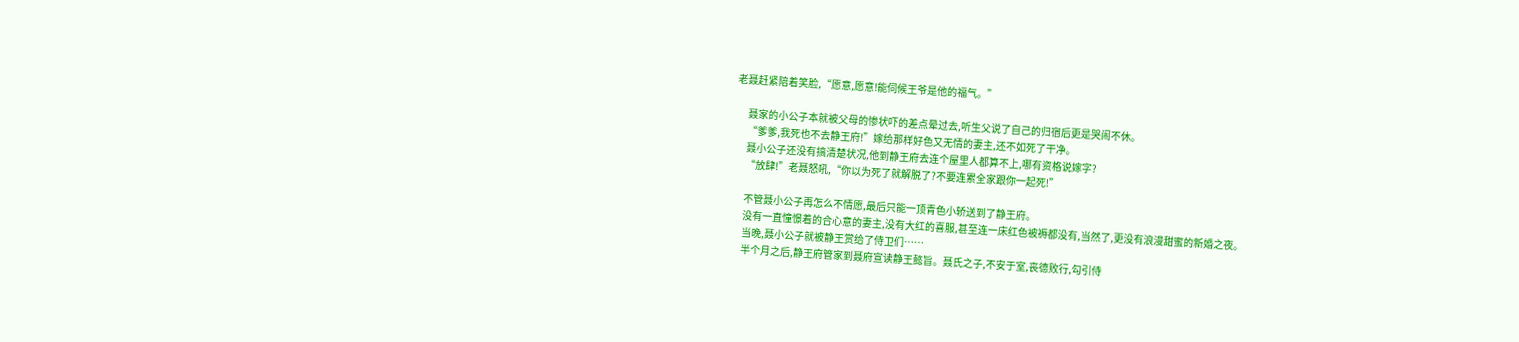老聂赶紧陪着笑脸,“愿意,愿意!能伺候王爷是他的福气。”

      聂家的小公子本就被父母的惨状吓的差点晕过去,听生父说了自己的归宿后更是哭闹不休。
      “爹爹,我死也不去静王府!”嫁给那样好色又无情的妻主,还不如死了干净。
      聂小公子还没有搞清楚状况,他到静王府去连个屋里人都算不上,哪有资格说嫁字?
      “放肆!”老聂怒吼,“你以为死了就解脱了?不要连累全家跟你一起死!”

      不管聂小公子再怎么不情愿,最后只能一顶青色小轿送到了静王府。
      没有一直憧憬着的合心意的妻主,没有大红的喜服,甚至连一床红色被褥都没有,当然了,更没有浪漫甜蜜的新婚之夜。
      当晚,聂小公子就被静王赏给了侍卫们……
      半个月之后,静王府管家到聂府宣读静王懿旨。聂氏之子,不安于室,丧德败行,勾引侍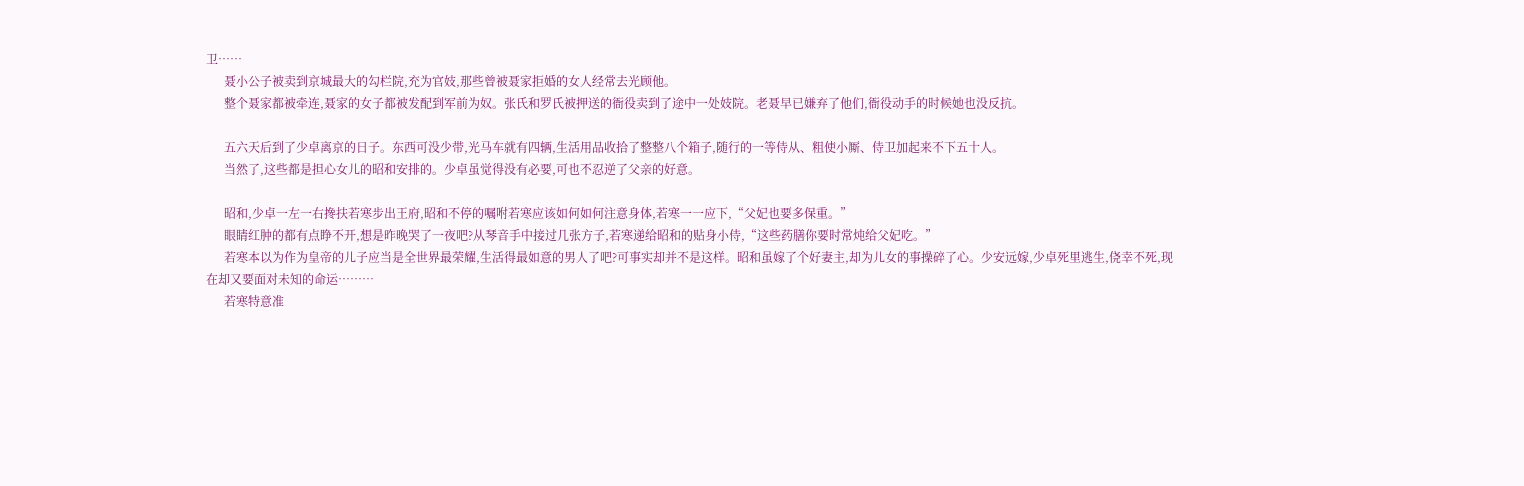卫……
      聂小公子被卖到京城最大的勾栏院,充为官妓,那些曾被聂家拒婚的女人经常去光顾他。
      整个聂家都被牵连,聂家的女子都被发配到军前为奴。张氏和罗氏被押送的衙役卖到了途中一处妓院。老聂早已嫌弃了他们,衙役动手的时候她也没反抗。

      五六天后到了少卓离京的日子。东西可没少带,光马车就有四辆,生活用品收拾了整整八个箱子,随行的一等侍从、粗使小厮、侍卫加起来不下五十人。
      当然了,这些都是担心女儿的昭和安排的。少卓虽觉得没有必要,可也不忍逆了父亲的好意。

      昭和,少卓一左一右搀扶若寒步出王府,昭和不停的嘱咐若寒应该如何如何注意身体,若寒一一应下,“父妃也要多保重。”
      眼睛红肿的都有点睁不开,想是昨晚哭了一夜吧?从琴音手中接过几张方子,若寒递给昭和的贴身小侍,“这些药膳你要时常炖给父妃吃。”
      若寒本以为作为皇帝的儿子应当是全世界最荣耀,生活得最如意的男人了吧?可事实却并不是这样。昭和虽嫁了个好妻主,却为儿女的事操碎了心。少安远嫁,少卓死里逃生,侥幸不死,现在却又要面对未知的命运………
      若寒特意准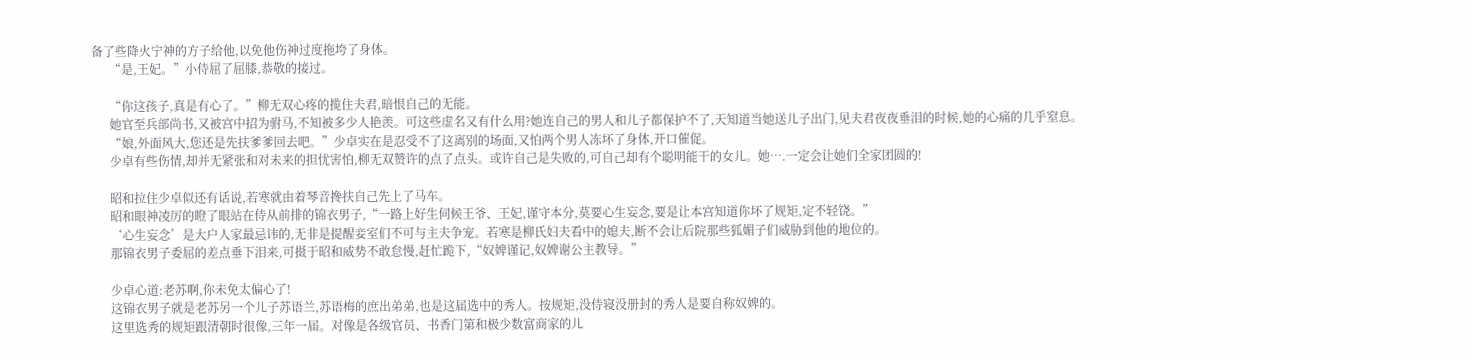备了些降火宁神的方子给他,以免他伤神过度拖垮了身体。
      “是,王妃。”小侍屈了屈膝,恭敬的接过。

      “你这孩子,真是有心了。”柳无双心疼的揽住夫君,暗恨自己的无能。
      她官至兵部尚书,又被宫中招为驸马,不知被多少人艳羡。可这些虚名又有什么用?她连自己的男人和儿子都保护不了,天知道当她送儿子出门,见夫君夜夜垂泪的时候,她的心痛的几乎窒息。
      “娘,外面风大,您还是先扶爹爹回去吧。”少卓实在是忍受不了这离别的场面,又怕两个男人冻坏了身体,开口催促。
      少卓有些伤情,却并无紧张和对未来的担忧害怕,柳无双赞许的点了点头。或许自己是失败的,可自己却有个聪明能干的女儿。她….一定会让她们全家团圆的!

      昭和拉住少卓似还有话说,若寒就由着琴音搀扶自己先上了马车。
      昭和眼神凌厉的瞪了眼站在侍从前排的锦衣男子,“一路上好生伺候王爷、王妃,谨守本分,莫要心生妄念,要是让本宫知道你坏了规矩,定不轻饶。”
      ‘心生妄念’是大户人家最忌讳的,无非是提醒妾室们不可与主夫争宠。若寒是柳氏妇夫看中的媳夫,断不会让后院那些狐媚子们威胁到他的地位的。
      那锦衣男子委屈的差点垂下泪来,可摄于昭和威势不敢怠慢,赶忙跪下,“奴婢谨记,奴婢谢公主教导。”

      少卓心道:老苏啊,你未免太偏心了!
      这锦衣男子就是老苏另一个儿子苏语兰,苏语梅的庶出弟弟,也是这届选中的秀人。按规矩,没侍寝没册封的秀人是要自称奴婢的。
      这里选秀的规矩跟清朝时很像,三年一届。对像是各级官员、书香门第和极少数富商家的儿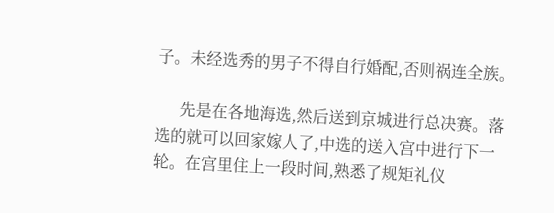子。未经选秀的男子不得自行婚配,否则祸连全族。

      先是在各地海选,然后送到京城进行总决赛。落选的就可以回家嫁人了,中选的送入宫中进行下一轮。在宫里住上一段时间,熟悉了规矩礼仪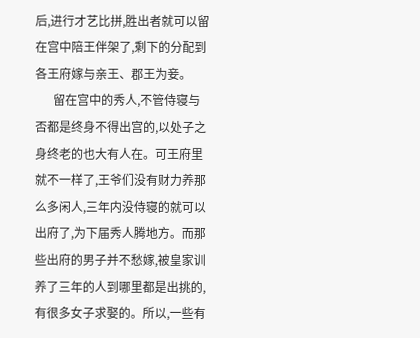后,进行才艺比拼,胜出者就可以留在宫中陪王伴架了,剩下的分配到各王府嫁与亲王、郡王为妾。
      留在宫中的秀人,不管侍寝与否都是终身不得出宫的,以处子之身终老的也大有人在。可王府里就不一样了,王爷们没有财力养那么多闲人,三年内没侍寝的就可以出府了,为下届秀人腾地方。而那些出府的男子并不愁嫁,被皇家训养了三年的人到哪里都是出挑的,有很多女子求娶的。所以,一些有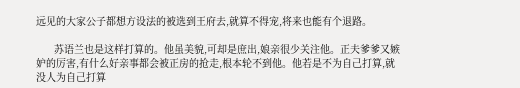远见的大家公子都想方设法的被选到王府去,就算不得宠,将来也能有个退路。

      苏语兰也是这样打算的。他虽美貌,可却是庶出,娘亲很少关注他。正夫爹爹又嫉妒的厉害,有什么好亲事都会被正房的抢走,根本轮不到他。他若是不为自己打算,就没人为自己打算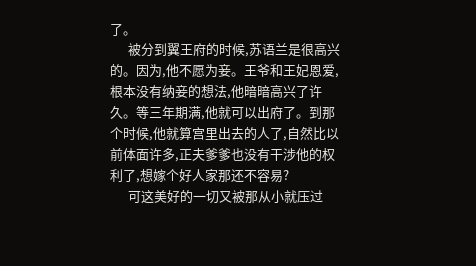了。
      被分到翼王府的时候,苏语兰是很高兴的。因为,他不愿为妾。王爷和王妃恩爱,根本没有纳妾的想法,他暗暗高兴了许久。等三年期满,他就可以出府了。到那个时候,他就算宫里出去的人了,自然比以前体面许多,正夫爹爹也没有干涉他的权利了,想嫁个好人家那还不容易?
      可这美好的一切又被那从小就压过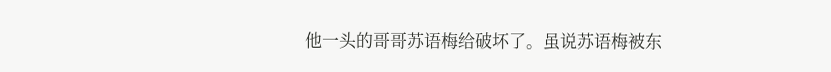他一头的哥哥苏语梅给破坏了。虽说苏语梅被东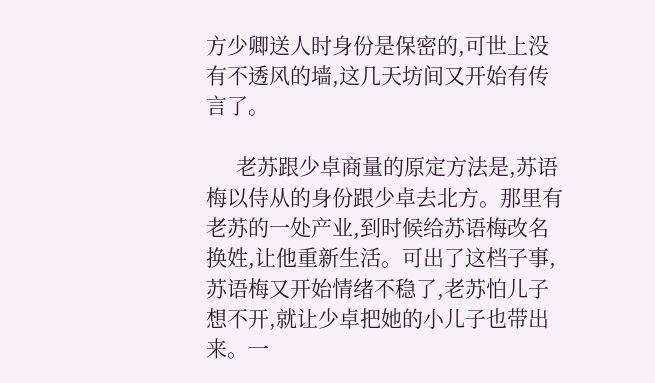方少卿送人时身份是保密的,可世上没有不透风的墙,这几天坊间又开始有传言了。

      老苏跟少卓商量的原定方法是,苏语梅以侍从的身份跟少卓去北方。那里有老苏的一处产业,到时候给苏语梅改名换姓,让他重新生活。可出了这档子事,苏语梅又开始情绪不稳了,老苏怕儿子想不开,就让少卓把她的小儿子也带出来。一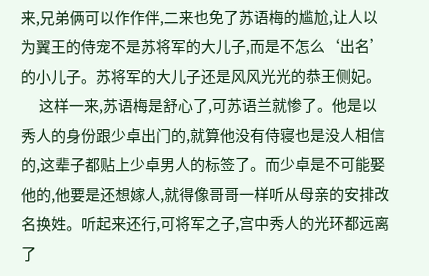来,兄弟俩可以作作伴,二来也免了苏语梅的尴尬,让人以为翼王的侍宠不是苏将军的大儿子,而是不怎么‘出名’的小儿子。苏将军的大儿子还是风风光光的恭王侧妃。
      这样一来,苏语梅是舒心了,可苏语兰就惨了。他是以秀人的身份跟少卓出门的,就算他没有侍寝也是没人相信的,这辈子都贴上少卓男人的标签了。而少卓是不可能娶他的,他要是还想嫁人,就得像哥哥一样听从母亲的安排改名换姓。听起来还行,可将军之子,宫中秀人的光环都远离了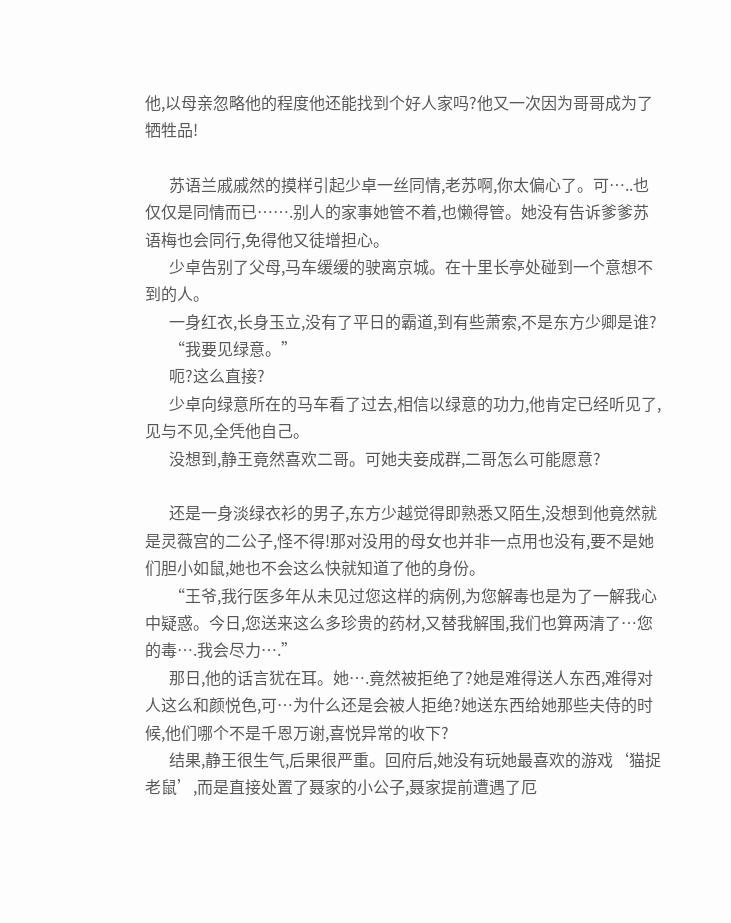他,以母亲忽略他的程度他还能找到个好人家吗?他又一次因为哥哥成为了牺牲品!

      苏语兰戚戚然的摸样引起少卓一丝同情,老苏啊,你太偏心了。可…..也仅仅是同情而已…….别人的家事她管不着,也懒得管。她没有告诉爹爹苏语梅也会同行,免得他又徒增担心。
      少卓告别了父母,马车缓缓的驶离京城。在十里长亭处碰到一个意想不到的人。
      一身红衣,长身玉立,没有了平日的霸道,到有些萧索,不是东方少卿是谁?
      “我要见绿意。”
      呃?这么直接?
      少卓向绿意所在的马车看了过去,相信以绿意的功力,他肯定已经听见了,见与不见,全凭他自己。
      没想到,静王竟然喜欢二哥。可她夫妾成群,二哥怎么可能愿意?

      还是一身淡绿衣衫的男子,东方少越觉得即熟悉又陌生,没想到他竟然就是灵薇宫的二公子,怪不得!那对没用的母女也并非一点用也没有,要不是她们胆小如鼠,她也不会这么快就知道了他的身份。
      “王爷,我行医多年从未见过您这样的病例,为您解毒也是为了一解我心中疑惑。今日,您送来这么多珍贵的药材,又替我解围,我们也算两清了…您的毒….我会尽力….”
      那日,他的话言犹在耳。她….竟然被拒绝了?她是难得送人东西,难得对人这么和颜悦色,可…为什么还是会被人拒绝?她送东西给她那些夫侍的时候,他们哪个不是千恩万谢,喜悦异常的收下?
      结果,静王很生气,后果很严重。回府后,她没有玩她最喜欢的游戏‘猫捉老鼠’,而是直接处置了聂家的小公子,聂家提前遭遇了厄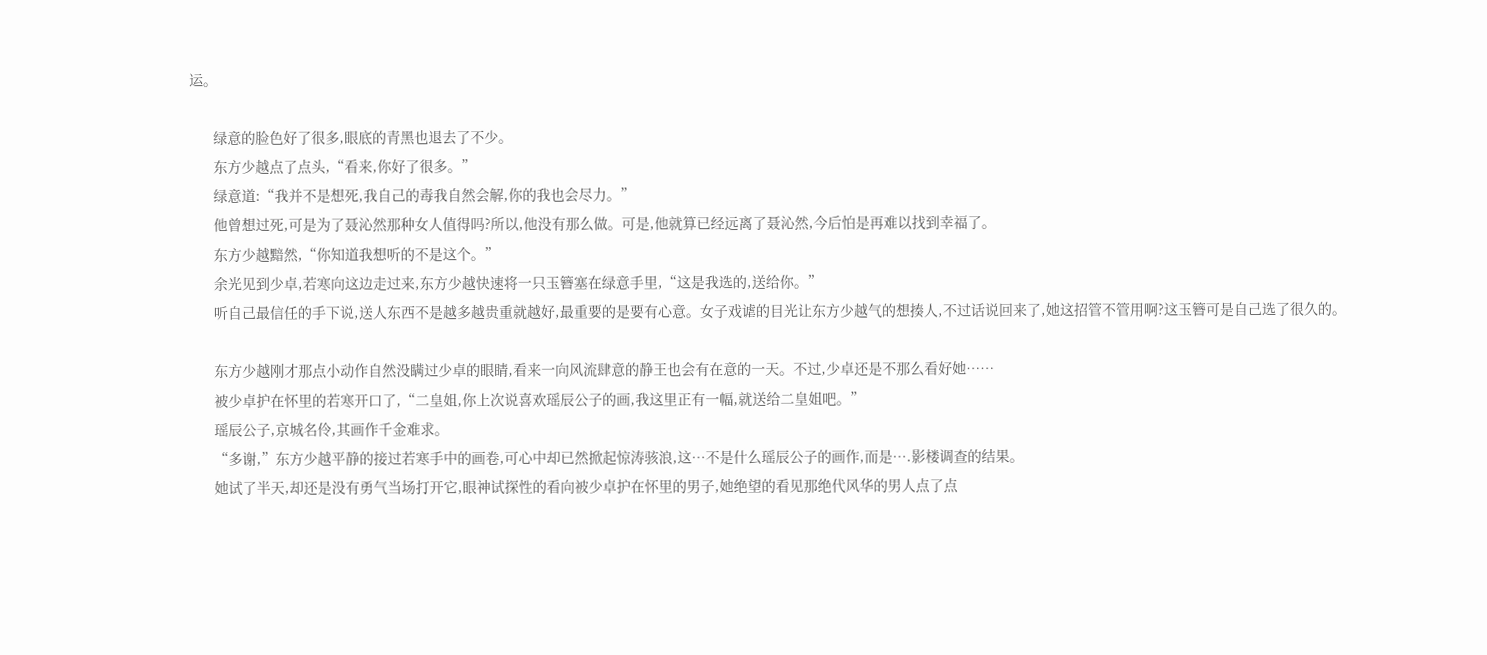运。

      绿意的脸色好了很多,眼底的青黑也退去了不少。
      东方少越点了点头,“看来,你好了很多。”
      绿意道:“我并不是想死,我自己的毒我自然会解,你的我也会尽力。”
      他曾想过死,可是为了聂沁然那种女人值得吗?所以,他没有那么做。可是,他就算已经远离了聂沁然,今后怕是再难以找到幸福了。
      东方少越黯然,“你知道我想听的不是这个。”
      余光见到少卓,若寒向这边走过来,东方少越快速将一只玉簪塞在绿意手里,“这是我选的,送给你。”
      听自己最信任的手下说,送人东西不是越多越贵重就越好,最重要的是要有心意。女子戏谑的目光让东方少越气的想揍人,不过话说回来了,她这招管不管用啊?这玉簪可是自己选了很久的。

      东方少越刚才那点小动作自然没瞒过少卓的眼睛,看来一向风流肆意的静王也会有在意的一天。不过,少卓还是不那么看好她……
      被少卓护在怀里的若寒开口了,“二皇姐,你上次说喜欢瑶辰公子的画,我这里正有一幅,就送给二皇姐吧。”
      瑶辰公子,京城名伶,其画作千金难求。
      “多谢,”东方少越平静的接过若寒手中的画卷,可心中却已然掀起惊涛骇浪,这…不是什么瑶辰公子的画作,而是….影楼调查的结果。
      她试了半天,却还是没有勇气当场打开它,眼神试探性的看向被少卓护在怀里的男子,她绝望的看见那绝代风华的男人点了点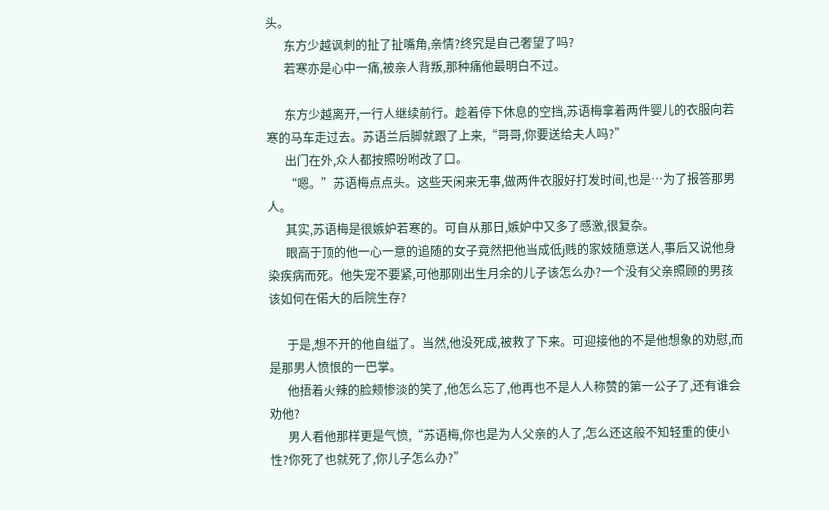头。
      东方少越讽刺的扯了扯嘴角,亲情?终究是自己奢望了吗?
      若寒亦是心中一痛,被亲人背叛,那种痛他最明白不过。

      东方少越离开,一行人继续前行。趁着停下休息的空挡,苏语梅拿着两件婴儿的衣服向若寒的马车走过去。苏语兰后脚就跟了上来,“哥哥,你要送给夫人吗?”
      出门在外,众人都按照吩咐改了口。
      “嗯。”苏语梅点点头。这些天闲来无事,做两件衣服好打发时间,也是…为了报答那男人。
      其实,苏语梅是很嫉妒若寒的。可自从那日,嫉妒中又多了感激,很复杂。
      眼高于顶的他一心一意的追随的女子竟然把他当成低j贱的家妓随意送人,事后又说他身染疾病而死。他失宠不要紧,可他那刚出生月余的儿子该怎么办?一个没有父亲照顾的男孩该如何在偌大的后院生存?

      于是,想不开的他自缢了。当然,他没死成,被救了下来。可迎接他的不是他想象的劝慰,而是那男人愤恨的一巴掌。
      他捂着火辣的脸颊惨淡的笑了,他怎么忘了,他再也不是人人称赞的第一公子了,还有谁会劝他?
      男人看他那样更是气愤,“苏语梅,你也是为人父亲的人了,怎么还这般不知轻重的使小性?你死了也就死了,你儿子怎么办?”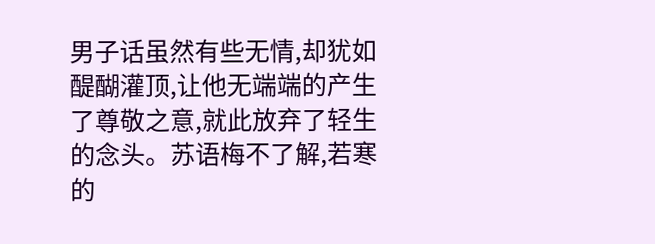男子话虽然有些无情,却犹如醍醐灌顶,让他无端端的产生了尊敬之意,就此放弃了轻生的念头。苏语梅不了解,若寒的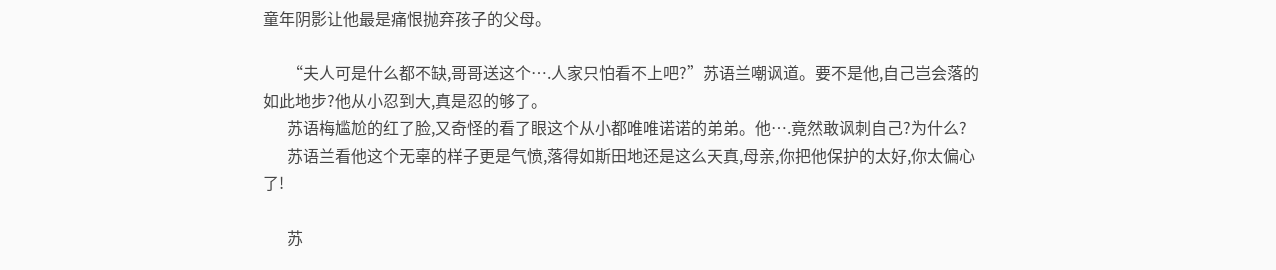童年阴影让他最是痛恨抛弃孩子的父母。

      “夫人可是什么都不缺,哥哥送这个….人家只怕看不上吧?”苏语兰嘲讽道。要不是他,自己岂会落的如此地步?他从小忍到大,真是忍的够了。
      苏语梅尴尬的红了脸,又奇怪的看了眼这个从小都唯唯诺诺的弟弟。他….竟然敢讽刺自己?为什么?
      苏语兰看他这个无辜的样子更是气愤,落得如斯田地还是这么天真,母亲,你把他保护的太好,你太偏心了!

      苏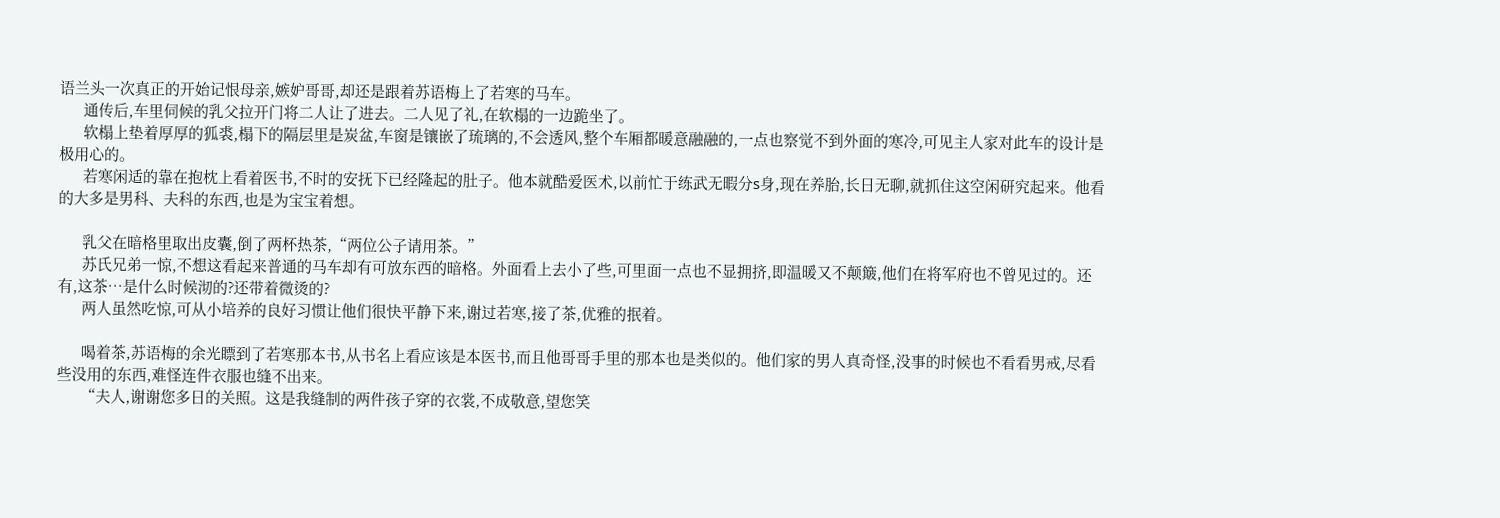语兰头一次真正的开始记恨母亲,嫉妒哥哥,却还是跟着苏语梅上了若寒的马车。
      通传后,车里伺候的乳父拉开门将二人让了进去。二人见了礼,在软榻的一边跪坐了。
      软榻上垫着厚厚的狐裘,榻下的隔层里是炭盆,车窗是镶嵌了琉璃的,不会透风,整个车厢都暖意融融的,一点也察觉不到外面的寒冷,可见主人家对此车的设计是极用心的。
      若寒闲适的靠在抱枕上看着医书,不时的安抚下已经隆起的肚子。他本就酷爱医术,以前忙于练武无暇分s身,现在养胎,长日无聊,就抓住这空闲研究起来。他看的大多是男科、夫科的东西,也是为宝宝着想。

      乳父在暗格里取出皮囊,倒了两杯热茶,“两位公子请用茶。”
      苏氏兄弟一惊,不想这看起来普通的马车却有可放东西的暗格。外面看上去小了些,可里面一点也不显拥挤,即温暖又不颠簸,他们在将军府也不曾见过的。还有,这茶…是什么时候沏的?还带着微烫的?
      两人虽然吃惊,可从小培养的良好习惯让他们很快平静下来,谢过若寒,接了茶,优雅的抿着。

      喝着茶,苏语梅的余光瞟到了若寒那本书,从书名上看应该是本医书,而且他哥哥手里的那本也是类似的。他们家的男人真奇怪,没事的时候也不看看男戒,尽看些没用的东西,难怪连件衣服也缝不出来。
      “夫人,谢谢您多日的关照。这是我缝制的两件孩子穿的衣裳,不成敬意,望您笑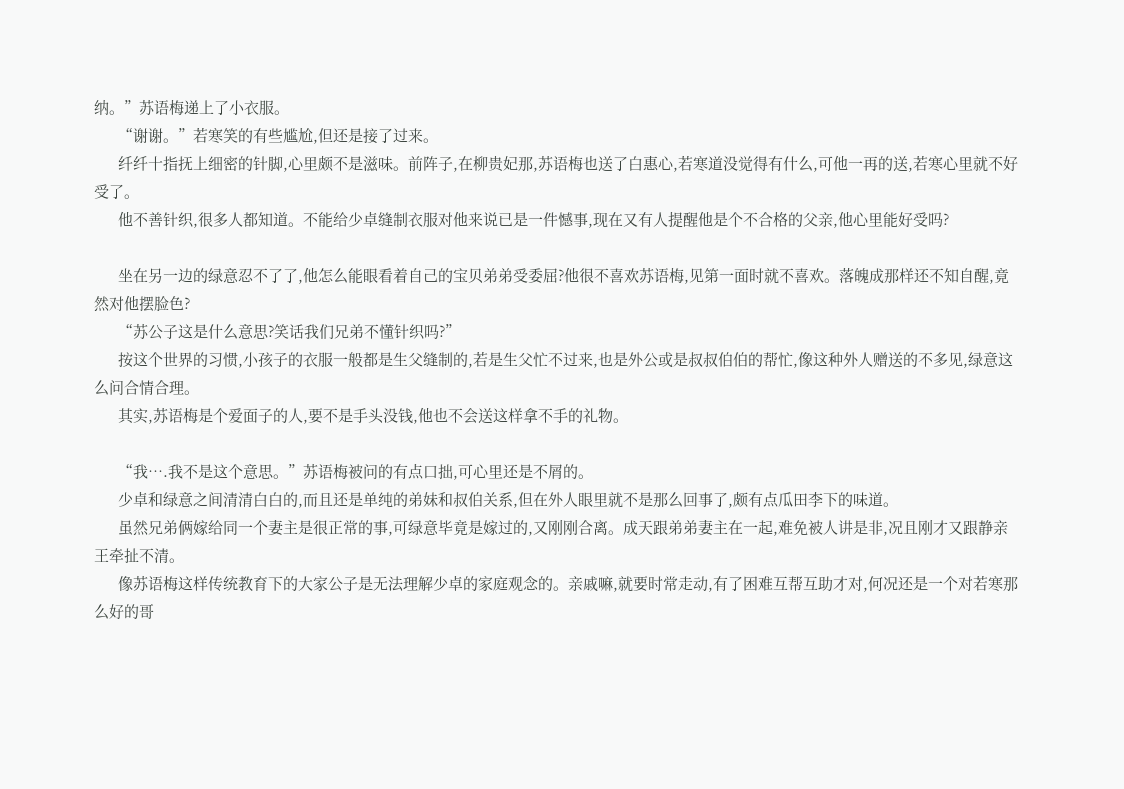纳。”苏语梅递上了小衣服。
      “谢谢。”若寒笑的有些尴尬,但还是接了过来。
      纤纤十指抚上细密的针脚,心里颇不是滋味。前阵子,在柳贵妃那,苏语梅也送了白惠心,若寒道没觉得有什么,可他一再的送,若寒心里就不好受了。
      他不善针织,很多人都知道。不能给少卓缝制衣服对他来说已是一件憾事,现在又有人提醒他是个不合格的父亲,他心里能好受吗?

      坐在另一边的绿意忍不了了,他怎么能眼看着自己的宝贝弟弟受委屈?他很不喜欢苏语梅,见第一面时就不喜欢。落魄成那样还不知自醒,竟然对他摆脸色?
      “苏公子这是什么意思?笑话我们兄弟不懂针织吗?”
      按这个世界的习惯,小孩子的衣服一般都是生父缝制的,若是生父忙不过来,也是外公或是叔叔伯伯的帮忙,像这种外人赠送的不多见,绿意这么问合情合理。
      其实,苏语梅是个爱面子的人,要不是手头没钱,他也不会送这样拿不手的礼物。

      “我….我不是这个意思。”苏语梅被问的有点口拙,可心里还是不屑的。
      少卓和绿意之间清清白白的,而且还是单纯的弟妹和叔伯关系,但在外人眼里就不是那么回事了,颇有点瓜田李下的味道。
      虽然兄弟俩嫁给同一个妻主是很正常的事,可绿意毕竟是嫁过的,又刚刚合离。成天跟弟弟妻主在一起,难免被人讲是非,况且刚才又跟静亲王牵扯不清。
      像苏语梅这样传统教育下的大家公子是无法理解少卓的家庭观念的。亲戚嘛,就要时常走动,有了困难互帮互助才对,何况还是一个对若寒那么好的哥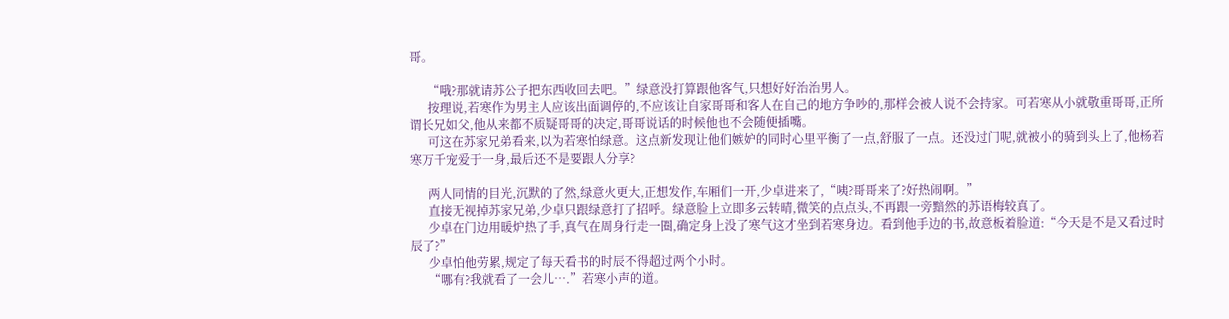哥。

      “哦?那就请苏公子把东西收回去吧。”绿意没打算跟他客气,只想好好治治男人。
      按理说,若寒作为男主人应该出面调停的,不应该让自家哥哥和客人在自己的地方争吵的,那样会被人说不会持家。可若寒从小就敬重哥哥,正所谓长兄如父,他从来都不质疑哥哥的决定,哥哥说话的时候他也不会随便插嘴。
      可这在苏家兄弟看来,以为若寒怕绿意。这点新发现让他们嫉妒的同时心里平衡了一点,舒服了一点。还没过门呢,就被小的骑到头上了,他杨若寒万千宠爱于一身,最后还不是要跟人分享?

      两人同情的目光,沉默的了然,绿意火更大,正想发作,车厢们一开,少卓进来了,“咦?哥哥来了?好热闹啊。”
      直接无视掉苏家兄弟,少卓只跟绿意打了招呼。绿意脸上立即多云转晴,微笑的点点头,不再跟一旁黯然的苏语梅较真了。
      少卓在门边用暖炉热了手,真气在周身行走一圈,确定身上没了寒气这才坐到若寒身边。看到他手边的书,故意板着脸道:“今天是不是又看过时辰了?”
      少卓怕他劳累,规定了每天看书的时辰不得超过两个小时。
      “哪有?我就看了一会儿….”若寒小声的道。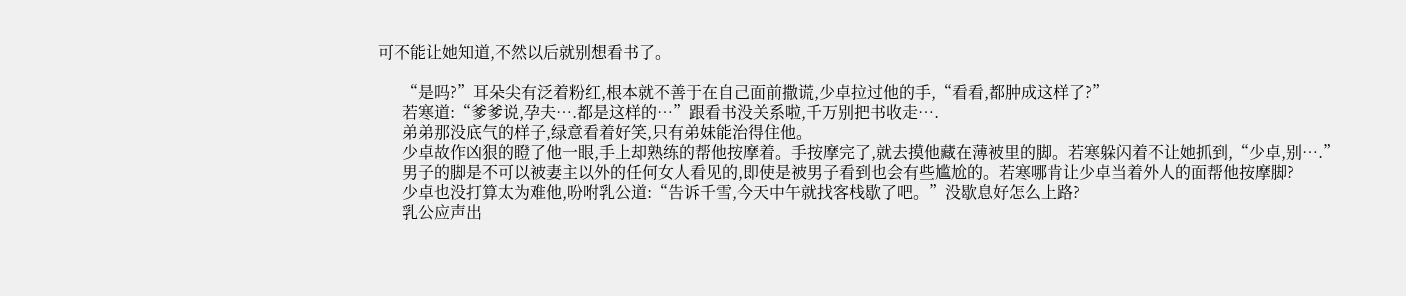可不能让她知道,不然以后就别想看书了。

      “是吗?”耳朵尖有泛着粉红,根本就不善于在自己面前撒谎,少卓拉过他的手,“看看,都肿成这样了?”
      若寒道:“爹爹说,孕夫….都是这样的…”跟看书没关系啦,千万别把书收走….
      弟弟那没底气的样子,绿意看着好笑,只有弟妹能治得住他。
      少卓故作凶狠的瞪了他一眼,手上却熟练的帮他按摩着。手按摩完了,就去摸他藏在薄被里的脚。若寒躲闪着不让她抓到,“少卓,别….”
      男子的脚是不可以被妻主以外的任何女人看见的,即使是被男子看到也会有些尴尬的。若寒哪肯让少卓当着外人的面帮他按摩脚?
      少卓也没打算太为难他,吩咐乳公道:“告诉千雪,今天中午就找客栈歇了吧。”没歇息好怎么上路?
      乳公应声出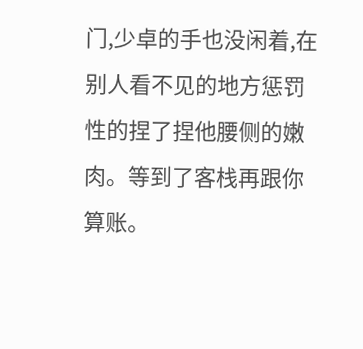门,少卓的手也没闲着,在别人看不见的地方惩罚性的捏了捏他腰侧的嫩肉。等到了客栈再跟你算账。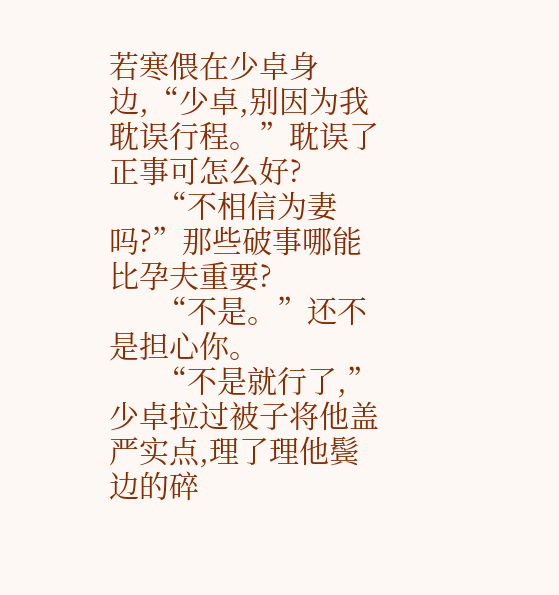若寒偎在少卓身边,“少卓,别因为我耽误行程。”耽误了正事可怎么好?
      “不相信为妻吗?”那些破事哪能比孕夫重要?
      “不是。”还不是担心你。
      “不是就行了,”少卓拉过被子将他盖严实点,理了理他鬓边的碎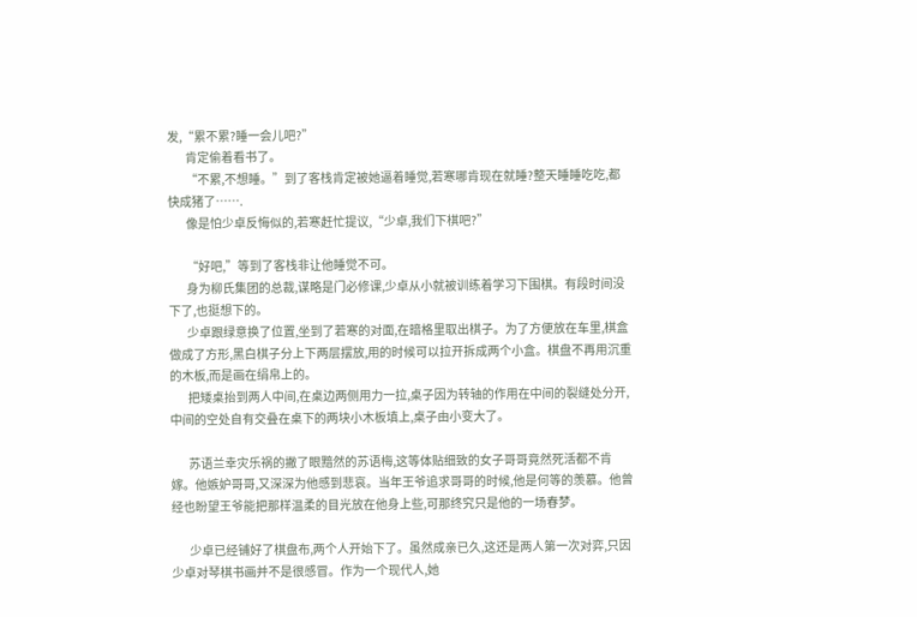发,“累不累?睡一会儿吧?”
      肯定偷着看书了。
      “不累,不想睡。”到了客栈肯定被她逼着睡觉,若寒哪肯现在就睡?整天睡睡吃吃,都快成猪了…….
      像是怕少卓反悔似的,若寒赶忙提议,“少卓,我们下棋吧?”

      “好吧,”等到了客栈非让他睡觉不可。
      身为柳氏集团的总裁,谋略是门必修课,少卓从小就被训练着学习下围棋。有段时间没下了,也挺想下的。
      少卓跟绿意换了位置,坐到了若寒的对面,在暗格里取出棋子。为了方便放在车里,棋盒做成了方形,黑白棋子分上下两层摆放,用的时候可以拉开拆成两个小盒。棋盘不再用沉重的木板,而是画在绢帛上的。
      把矮桌抬到两人中间,在桌边两侧用力一拉,桌子因为转轴的作用在中间的裂缝处分开,中间的空处自有交叠在桌下的两块小木板填上,桌子由小变大了。

      苏语兰幸灾乐祸的撇了眼黯然的苏语梅,这等体贴细致的女子哥哥竟然死活都不肯嫁。他嫉妒哥哥,又深深为他感到悲哀。当年王爷追求哥哥的时候,他是何等的羡慕。他曾经也盼望王爷能把那样温柔的目光放在他身上些,可那终究只是他的一场春梦。

      少卓已经铺好了棋盘布,两个人开始下了。虽然成亲已久,这还是两人第一次对弈,只因少卓对琴棋书画并不是很感冒。作为一个现代人,她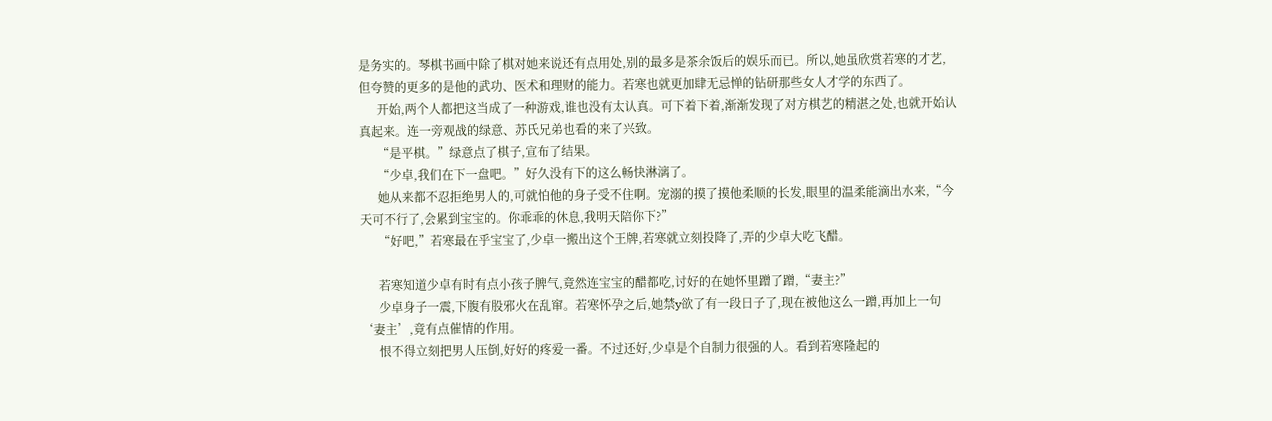是务实的。琴棋书画中除了棋对她来说还有点用处,别的最多是茶余饭后的娱乐而已。所以,她虽欣赏若寒的才艺,但夸赞的更多的是他的武功、医术和理财的能力。若寒也就更加肆无忌惮的钻研那些女人才学的东西了。
      开始,两个人都把这当成了一种游戏,谁也没有太认真。可下着下着,渐渐发现了对方棋艺的精湛之处,也就开始认真起来。连一旁观战的绿意、苏氏兄弟也看的来了兴致。
      “是平棋。”绿意点了棋子,宣布了结果。
      “少卓,我们在下一盘吧。”好久没有下的这么畅快淋漓了。
      她从来都不忍拒绝男人的,可就怕他的身子受不住啊。宠溺的摸了摸他柔顺的长发,眼里的温柔能滴出水来,“今天可不行了,会累到宝宝的。你乖乖的休息,我明天陪你下?”
      “好吧,”若寒最在乎宝宝了,少卓一搬出这个王牌,若寒就立刻投降了,弄的少卓大吃飞醋。

      若寒知道少卓有时有点小孩子脾气,竟然连宝宝的醋都吃,讨好的在她怀里蹭了蹭,“妻主?”
      少卓身子一震,下腹有股邪火在乱窜。若寒怀孕之后,她禁y欲了有一段日子了,现在被他这么一蹭,再加上一句‘妻主’,竟有点催情的作用。
      恨不得立刻把男人压倒,好好的疼爱一番。不过还好,少卓是个自制力很强的人。看到若寒隆起的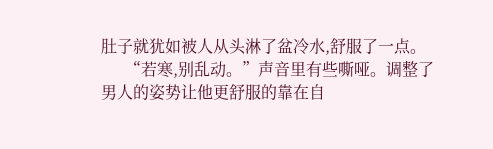肚子就犹如被人从头淋了盆冷水,舒服了一点。
      “若寒,别乱动。”声音里有些嘶哑。调整了男人的姿势让他更舒服的靠在自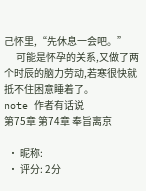己怀里,“先休息一会吧。”
      可能是怀孕的关系,又做了两个时辰的脑力劳动,若寒很快就抵不住困意睡着了。
note 作者有话说
第75章 第74章 奉旨离京

  • 昵称:
  • 评分: 2分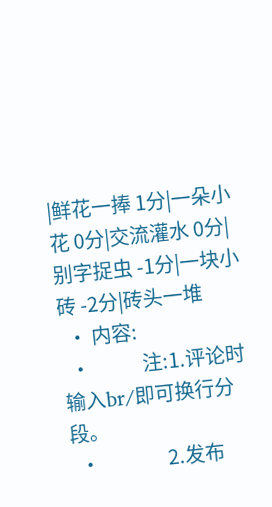|鲜花一捧 1分|一朵小花 0分|交流灌水 0分|别字捉虫 -1分|一块小砖 -2分|砖头一堆
  • 内容:
  •             注:1.评论时输入br/即可换行分段。
  •                 2.发布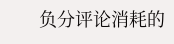负分评论消耗的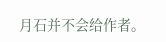月石并不会给作者。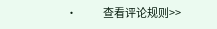•             查看评论规则>>